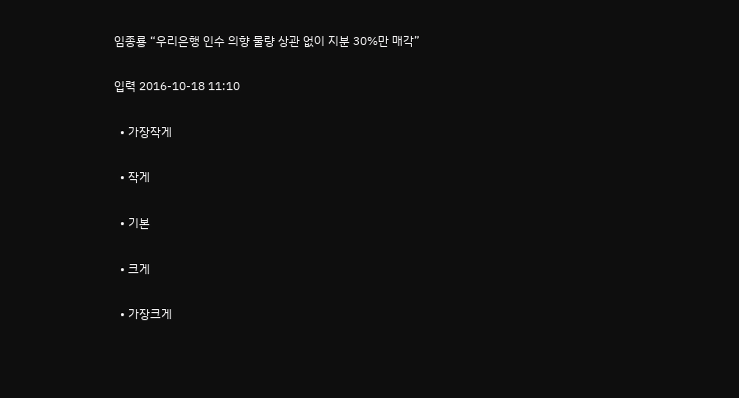임종룡 “우리은행 인수 의향 물량 상관 없이 지분 30%만 매각”

입력 2016-10-18 11:10

  • 가장작게

  • 작게

  • 기본

  • 크게

  • 가장크게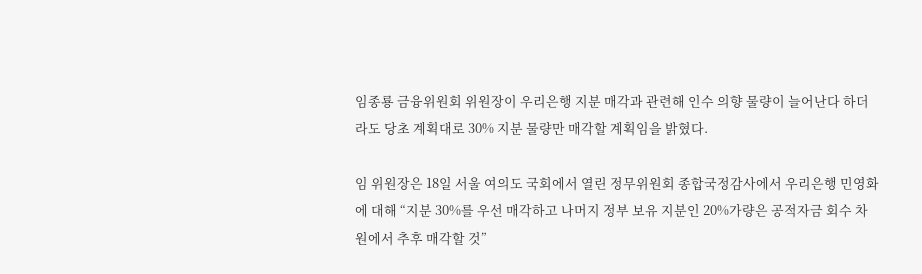임종룡 금융위원회 위원장이 우리은행 지분 매각과 관련해 인수 의향 물량이 늘어난다 하더라도 당초 계획대로 30% 지분 물량만 매각할 계획임을 밝혔다.

임 위원장은 18일 서울 여의도 국회에서 열린 정무위원회 종합국정감사에서 우리은행 민영화에 대해 “지분 30%를 우선 매각하고 나머지 정부 보유 지분인 20%가량은 공적자금 회수 차원에서 추후 매각할 것”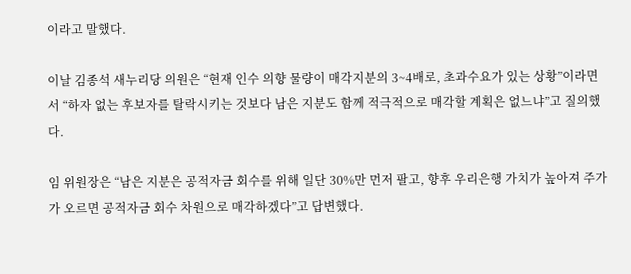이라고 말했다.

이날 김종석 새누리당 의원은 “현재 인수 의향 물량이 매각지분의 3~4배로, 초과수요가 있는 상황”이라면서 “하자 없는 후보자를 탈락시키는 것보다 남은 지분도 함께 적극적으로 매각할 계획은 없느냐”고 질의했다.

임 위원장은 “남은 지분은 공적자금 회수를 위해 일단 30%만 먼저 팔고, 향후 우리은행 가치가 높아져 주가가 오르면 공적자금 회수 차원으로 매각하겠다”고 답변했다.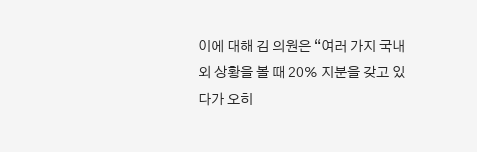이에 대해 김 의원은 “여러 가지 국내외 상황을 볼 때 20% 지분을 갖고 있다가 오히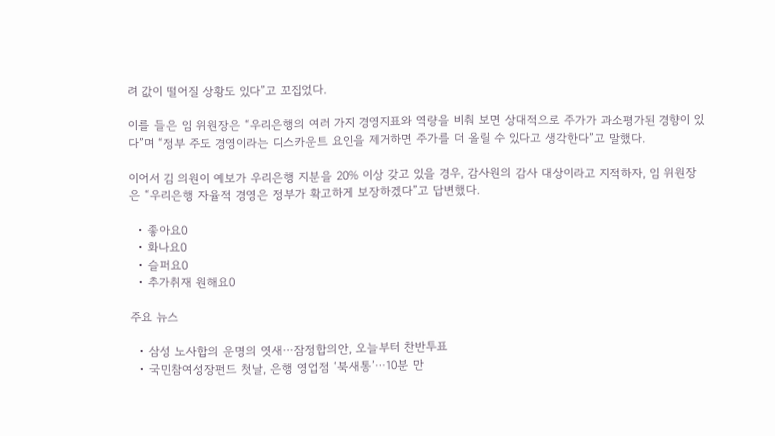려 값이 떨어질 상황도 있다”고 꼬집었다.

이를 들은 임 위원장은 “우리은행의 여러 가지 경영지표와 역량을 비춰 보면 상대적으로 주가가 과소평가된 경향이 있다”며 “정부 주도 경영이라는 디스카운트 요인을 제거하면 주가를 더 올릴 수 있다고 생각한다”고 말했다.

이어서 김 의원이 예보가 우리은행 지분을 20% 이상 갖고 있을 경우, 감사원의 감사 대상이라고 지적하자, 임 위원장은 “우리은행 자율적 경영은 정부가 확고하게 보장하겠다”고 답변했다.

  • 좋아요0
  • 화나요0
  • 슬퍼요0
  • 추가취재 원해요0

주요 뉴스

  • 삼성 노사합의 운명의 엿새⋯잠정합의안, 오늘부터 찬반투표
  • 국민참여성장펀드 첫날, 은행 영업점 ‘북새통’⋯10분 만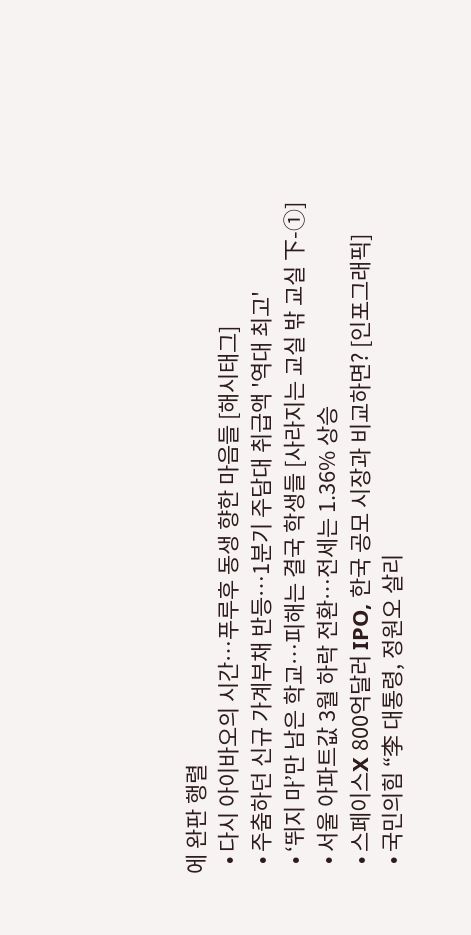에 완판 행렬
  • 다시 아이바오의 시간…푸루후 동생 향한 마음들 [해시태그]
  • 주춤하던 신규 가계부채 반등⋯1분기 주담대 취급액 '역대 최고'
  • ‘뛰지 마’만 남은 학교…피해는 결국 학생들 [사라지는 교실 밖 교실 下-①]
  • 서울 아파트값 3월 하락 전환⋯전세는 1.36% 상승
  • 스페이스X 800억달러 IPO, 한국 공모 시장과 비교하면? [인포그래픽]
  • 국민의힘 “李 대통령, 정원오 살리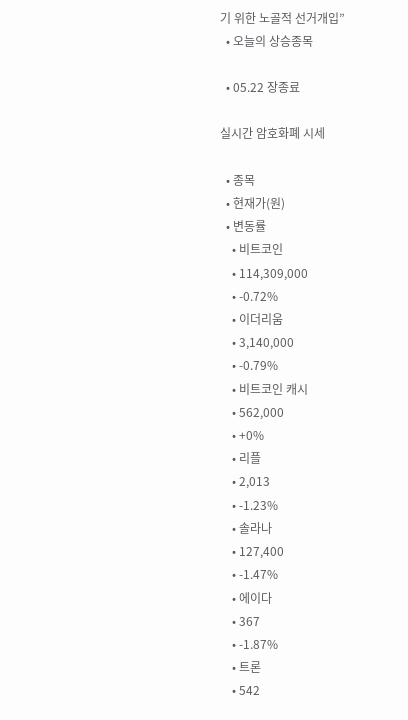기 위한 노골적 선거개입”
  • 오늘의 상승종목

  • 05.22 장종료

실시간 암호화폐 시세

  • 종목
  • 현재가(원)
  • 변동률
    • 비트코인
    • 114,309,000
    • -0.72%
    • 이더리움
    • 3,140,000
    • -0.79%
    • 비트코인 캐시
    • 562,000
    • +0%
    • 리플
    • 2,013
    • -1.23%
    • 솔라나
    • 127,400
    • -1.47%
    • 에이다
    • 367
    • -1.87%
    • 트론
    • 542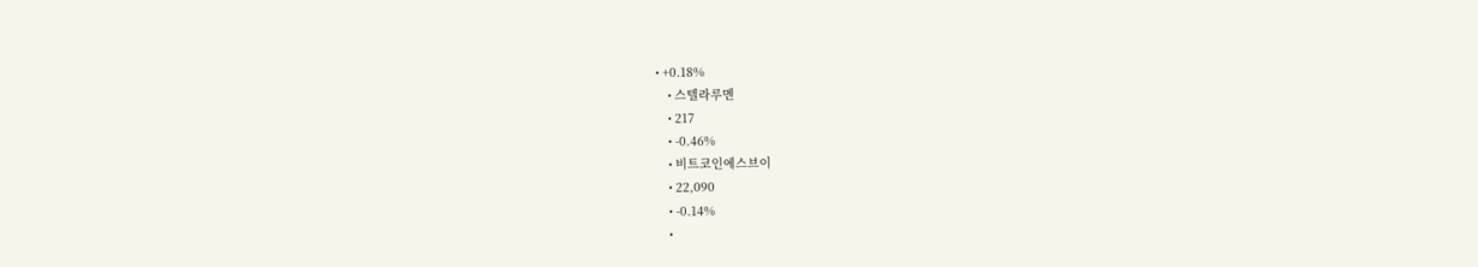• +0.18%
    • 스텔라루멘
    • 217
    • -0.46%
    • 비트코인에스브이
    • 22,090
    • -0.14%
    •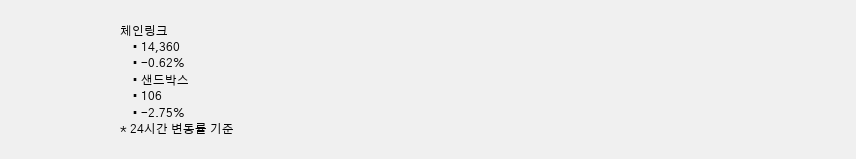체인링크
    • 14,360
    • -0.62%
    • 샌드박스
    • 106
    • -2.75%
* 24시간 변동률 기준